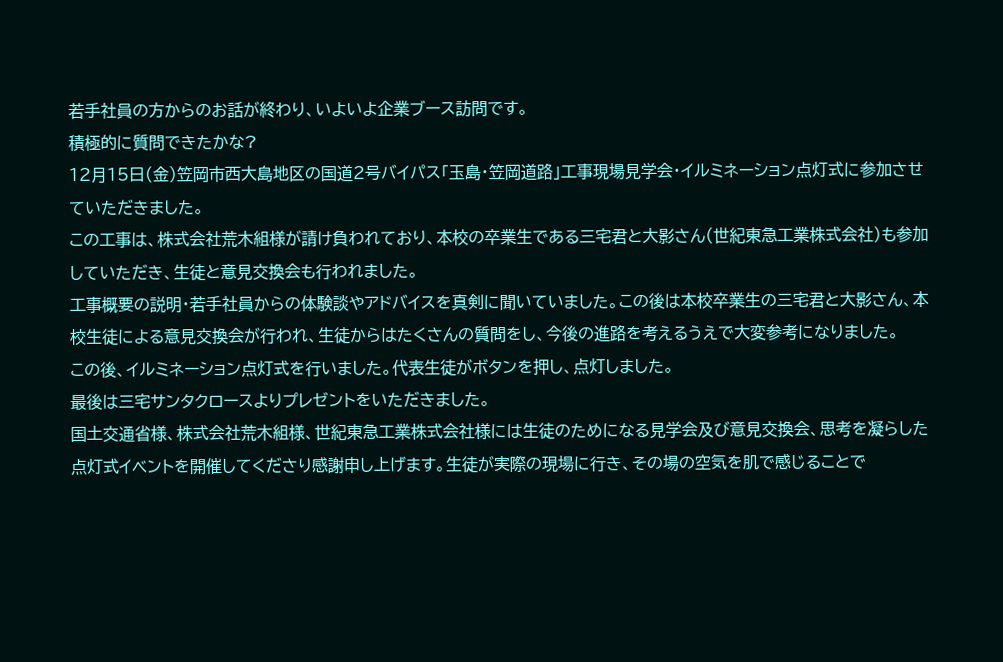若手社員の方からのお話が終わり、いよいよ企業ブース訪問です。
積極的に質問できたかな?
12月15日(金)笠岡市西大島地区の国道2号バイパス「玉島・笠岡道路」工事現場見学会・イルミネーション点灯式に参加させていただきました。
この工事は、株式会社荒木組様が請け負われており、本校の卒業生である三宅君と大影さん(世紀東急工業株式会社)も参加していただき、生徒と意見交換会も行われました。
工事概要の説明・若手社員からの体験談やアドバイスを真剣に聞いていました。この後は本校卒業生の三宅君と大影さん、本校生徒による意見交換会が行われ、生徒からはたくさんの質問をし、今後の進路を考えるうえで大変参考になりました。
この後、イルミネーション点灯式を行いました。代表生徒がボタンを押し、点灯しました。
最後は三宅サンタクロースよりプレゼントをいただきました。
国土交通省様、株式会社荒木組様、世紀東急工業株式会社様には生徒のためになる見学会及び意見交換会、思考を凝らした点灯式イベントを開催してくださり感謝申し上げます。生徒が実際の現場に行き、その場の空気を肌で感じることで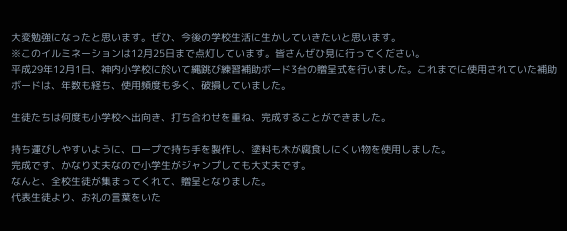大変勉強になったと思います。ぜひ、今後の学校生活に生かしていきたいと思います。
※このイルミネーションは12月25日まで点灯しています。皆さんぜひ見に行ってください。
平成29年12月1日、神内小学校に於いて縄跳び練習補助ボード3台の贈呈式を行いました。これまでに使用されていた補助ボードは、年数も経ち、使用頻度も多く、破損していました。

生徒たちは何度も小学校へ出向き、打ち合わせを重ね、完成することができました。

持ち運びしやすいように、ロープで持ち手を製作し、塗料も木が腐食しにくい物を使用しました。
完成です、かなり丈夫なので小学生がジャンプしても大丈夫です。
なんと、全校生徒が集まってくれて、贈呈となりました。
代表生徒より、お礼の言葉をいた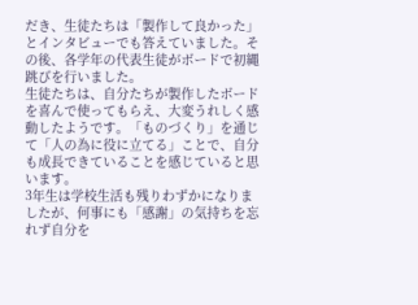だき、生徒たちは「製作して良かった」とインタビューでも答えていました。その後、各学年の代表生徒がボードで初縄跳びを行いました。
生徒たちは、自分たちが製作したボードを喜んで使ってもらえ、大変うれしく感動したようです。「ものづくり」を通じて「人の為に役に立てる」ことで、自分も成長できていることを感じていると思います。
3年生は学校生活も残りわずかになりましたが、何事にも「感謝」の気持ちを忘れず自分を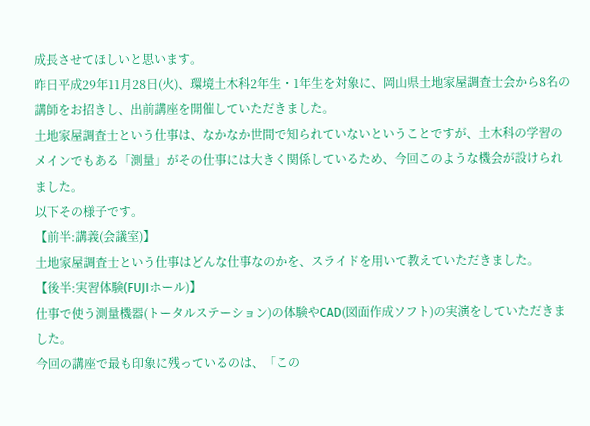成長させてほしいと思います。
昨日平成29年11月28日(火)、環境土木科2年生・1年生を対象に、岡山県土地家屋調査士会から8名の講師をお招きし、出前講座を開催していただきました。
土地家屋調査士という仕事は、なかなか世間で知られていないということですが、土木科の学習のメインでもある「測量」がその仕事には大きく関係しているため、今回このような機会が設けられました。
以下その様子です。
【前半:講義(会議室)】
土地家屋調査士という仕事はどんな仕事なのかを、スライドを用いて教えていただきました。
【後半:実習体験(FUJIホール)】
仕事で使う測量機器(トータルステーション)の体験やCAD(図面作成ソフト)の実演をしていただきました。
今回の講座で最も印象に残っているのは、「この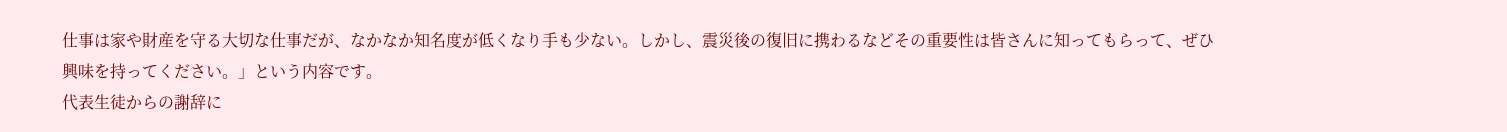仕事は家や財産を守る大切な仕事だが、なかなか知名度が低くなり手も少ない。しかし、震災後の復旧に携わるなどその重要性は皆さんに知ってもらって、ぜひ興味を持ってください。」という内容です。
代表生徒からの謝辞に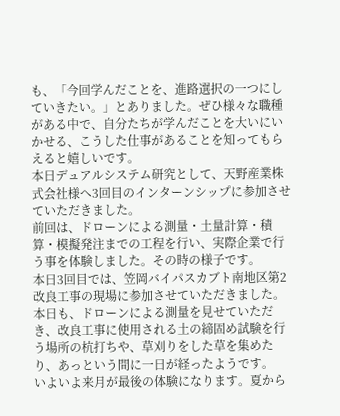も、「今回学んだことを、進路選択の一つにしていきたい。」とありました。ぜひ様々な職種がある中で、自分たちが学んだことを大いにいかせる、こうした仕事があることを知ってもらえると嬉しいです。
本日デュアルシステム研究として、天野産業株式会社様へ3回目のインターンシップに参加させていただきました。
前回は、ドローンによる測量・土量計算・積算・模擬発注までの工程を行い、実際企業で行う事を体験しました。その時の様子です。
本日3回目では、笠岡バイパスカブト南地区第2改良工事の現場に参加させていただきました。
本日も、ドローンによる測量を見せていただき、改良工事に使用される土の締固め試験を行う場所の杭打ちや、草刈りをした草を集めたり、あっという間に一日が経ったようです。
いよいよ来月が最後の体験になります。夏から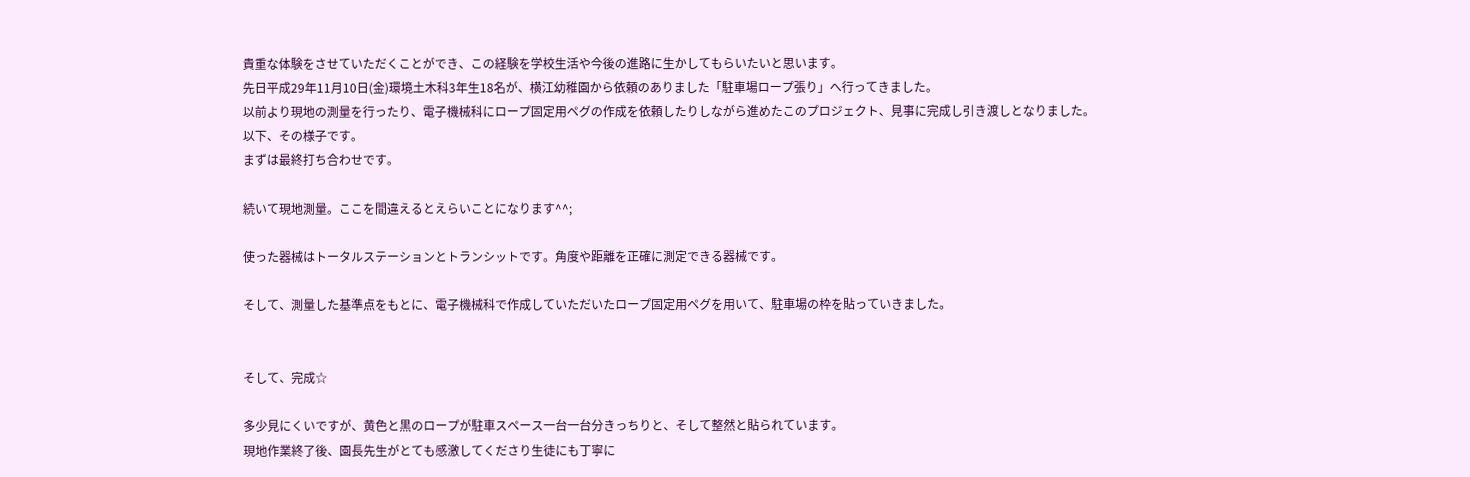貴重な体験をさせていただくことができ、この経験を学校生活や今後の進路に生かしてもらいたいと思います。
先日平成29年11月10日(金)環境土木科3年生18名が、横江幼稚園から依頼のありました「駐車場ロープ張り」へ行ってきました。
以前より現地の測量を行ったり、電子機械科にロープ固定用ペグの作成を依頼したりしながら進めたこのプロジェクト、見事に完成し引き渡しとなりました。
以下、その様子です。
まずは最終打ち合わせです。

続いて現地測量。ここを間違えるとえらいことになります^^;

使った器械はトータルステーションとトランシットです。角度や距離を正確に測定できる器械です。

そして、測量した基準点をもとに、電子機械科で作成していただいたロープ固定用ペグを用いて、駐車場の枠を貼っていきました。


そして、完成☆

多少見にくいですが、黄色と黒のロープが駐車スペース一台一台分きっちりと、そして整然と貼られています。
現地作業終了後、園長先生がとても感激してくださり生徒にも丁寧に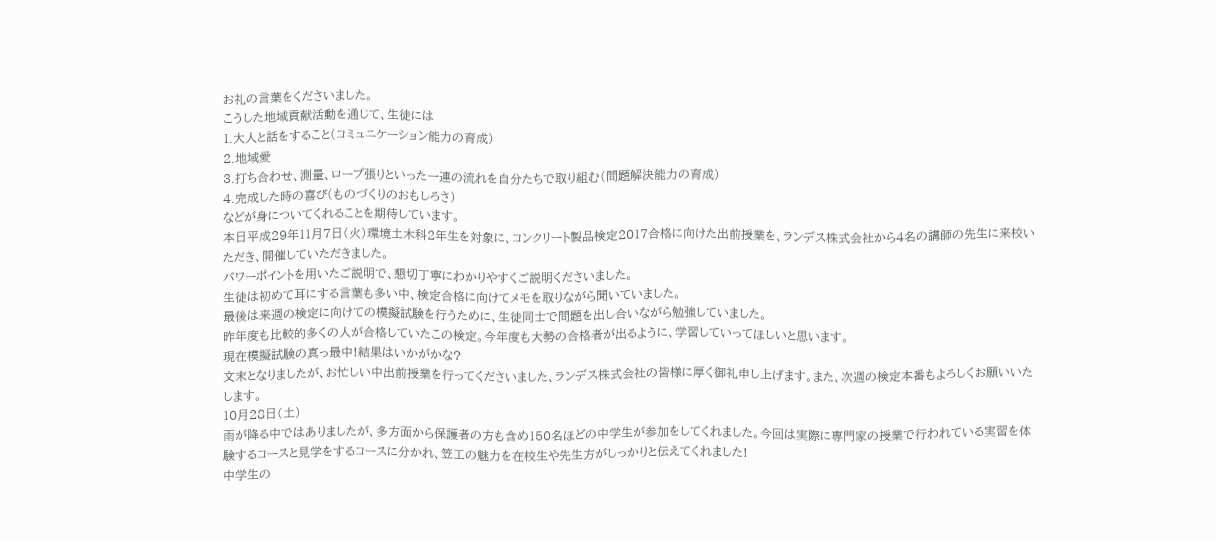お礼の言葉をくださいました。
こうした地域貢献活動を通じて、生徒には
1.大人と話をすること(コミュニケーション能力の育成)
2.地域愛
3.打ち合わせ、測量、ロープ張りといった一連の流れを自分たちで取り組む(問題解決能力の育成)
4.完成した時の喜び(ものづくりのおもしろさ)
などが身についてくれることを期待しています。
本日平成29年11月7日(火)環境土木科2年生を対象に、コンクリート製品検定2017合格に向けた出前授業を、ランデス株式会社から4名の講師の先生に来校いただき、開催していただきました。
パワーポイントを用いたご説明で、懇切丁寧にわかりやすくご説明くださいました。
生徒は初めて耳にする言葉も多い中、検定合格に向けてメモを取りながら聞いていました。
最後は来週の検定に向けての模擬試験を行うために、生徒同士で問題を出し合いながら勉強していました。
昨年度も比較的多くの人が合格していたこの検定。今年度も大勢の合格者が出るように、学習していってほしいと思います。
現在模擬試験の真っ最中!結果はいかがかな?
文末となりましたが、お忙しい中出前授業を行ってくださいました、ランデス株式会社の皆様に厚く御礼申し上げます。また、次週の検定本番もよろしくお願いいたします。
10月28日(土)
雨が降る中ではありましたが、多方面から保護者の方も含め150名ほどの中学生が参加をしてくれました。今回は実際に専門家の授業で行われている実習を体験するコースと見学をするコースに分かれ、笠工の魅力を在校生や先生方がしっかりと伝えてくれました!
中学生の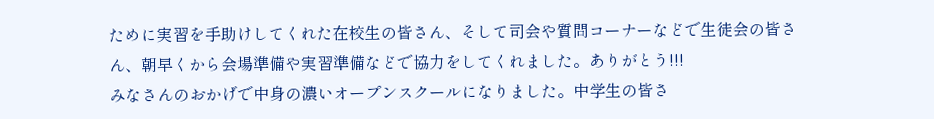ために実習を手助けしてくれた在校生の皆さん、そして司会や質問コーナーなどで生徒会の皆さん、朝早くから会場準備や実習準備などで協力をしてくれました。ありがとう!!!
みなさんのおかげで中身の濃いオープンスクールになりました。中学生の皆さ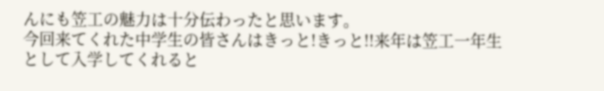んにも笠工の魅力は十分伝わったと思います。
今回来てくれた中学生の皆さんはきっと!きっと!!来年は笠工一年生として入学してくれると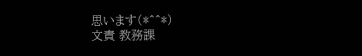思います(*^^*)
文責 教務課